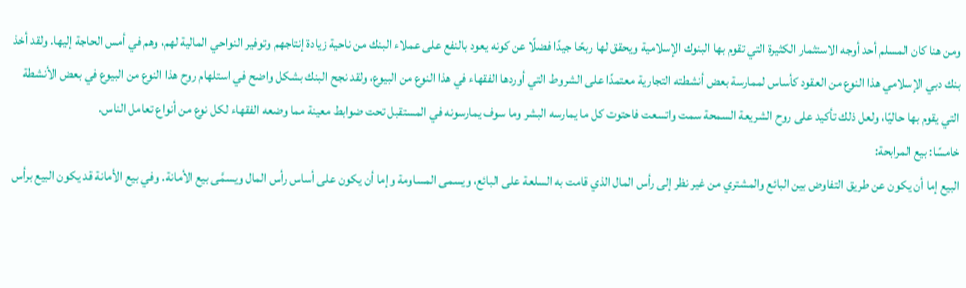ومن هنا كان المسلم أحد أوجه الاستثمار الكثيرة التي تقوم بها البنوك الإسلامية ويحقق لها ربحًا جيدًا فضلًا عن كونه يعود بالنفع على عملاء البنك من ناحية زيادة إنتاجهم وتوفير النواحي المالية لهم، وهم في أمس الحاجة إليها. ولقد أخذ بنك دبي الإسلامي هذا النوع من العقود كأساس لممارسة بعض أنشطته التجارية معتمدًا على الشروط التي أوردها الفقهاء في هذا النوع من البيوع، ولقد نجح البنك بشكل واضح في استلهام روح هذا النوع من البيوع في بعض الأنشطة التي يقوم بها حاليًا، ولعل ذلك تأكيد على روح الشريعة السمحة سمت واتسعت فاحتوت كل ما يمارسه البشر وما سوف يمارسونه في المستقبل تحت ضوابط معينة مما وضعه الفقهاء لكل نوع من أنواع تعامل الناس.
خامسًا: بيع المرابحة:
البيع إما أن يكون عن طريق التفاوض بين البائع والمشتري من غير نظر إلى رأس المال الذي قامت به السلعة على البائع، ويسمى المساومة وإما أن يكون على أساس رأس المال ويسمَّى بيع الأمانة. وفي بيع الأمانة قد يكون البيع برأس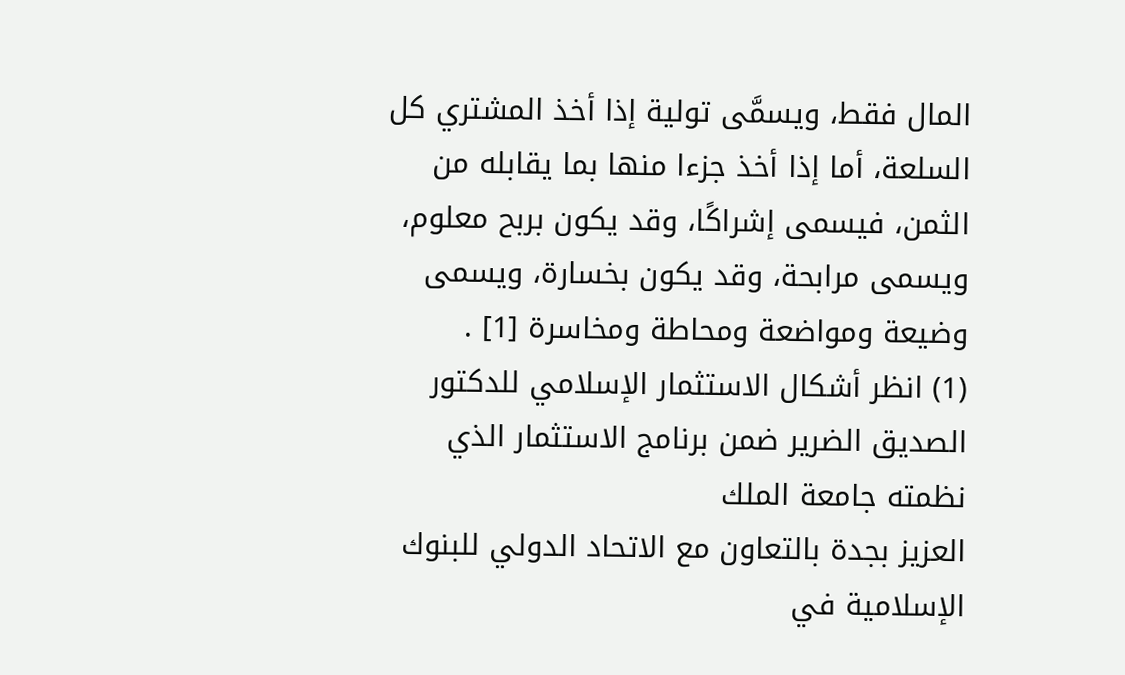المال فقط، ويسمَّى تولية إذا أخذ المشتري كل السلعة، أما إذا أخذ جزءا منها بما يقابله من الثمن، فيسمى إشراكًا، وقد يكون بربح معلوم، ويسمى مرابحة، وقد يكون بخسارة، ويسمى وضيعة ومواضعة ومحاطة ومخاسرة [1] .
(1) انظر أشكال الاستثمار الإسلامي للدكتور الصديق الضرير ضمن برنامج الاستثمار الذي نظمته جامعة الملك
العزيز بجدة بالتعاون مع الاتحاد الدولي للبنوك الإسلامية في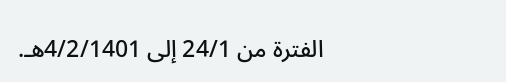الفترة من 24/1 إلى 4/2/1401هـ.